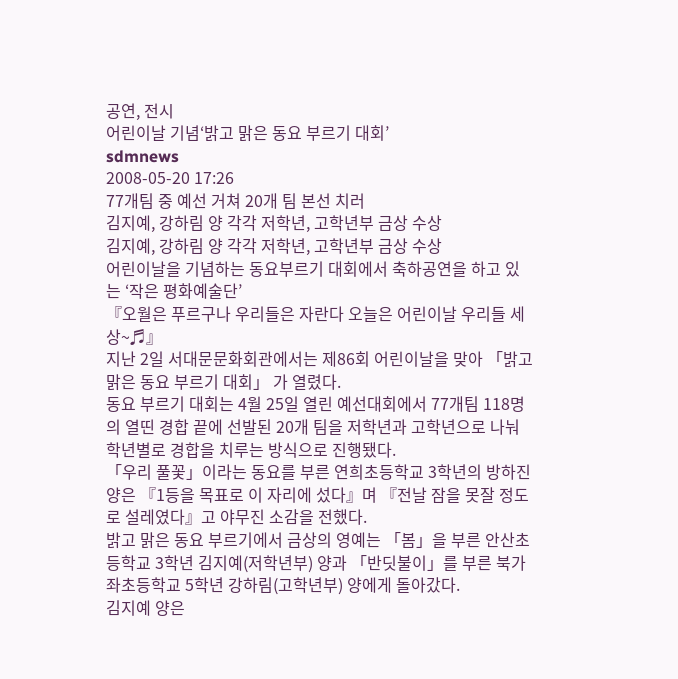공연, 전시
어린이날 기념‘밝고 맑은 동요 부르기 대회’
sdmnews
2008-05-20 17:26
77개팀 중 예선 거쳐 20개 팀 본선 치러
김지예, 강하림 양 각각 저학년, 고학년부 금상 수상
김지예, 강하림 양 각각 저학년, 고학년부 금상 수상
어린이날을 기념하는 동요부르기 대회에서 축하공연을 하고 있는 ‘작은 평화예술단’
『오월은 푸르구나 우리들은 자란다 오늘은 어린이날 우리들 세상~♬』
지난 2일 서대문문화회관에서는 제86회 어린이날을 맞아 「밝고 맑은 동요 부르기 대회」 가 열렸다.
동요 부르기 대회는 4월 25일 열린 예선대회에서 77개팀 118명의 열띤 경합 끝에 선발된 20개 팀을 저학년과 고학년으로 나눠 학년별로 경합을 치루는 방식으로 진행됐다.
「우리 풀꽃」이라는 동요를 부른 연희초등학교 3학년의 방하진 양은 『1등을 목표로 이 자리에 섰다』며 『전날 잠을 못잘 정도로 설레였다』고 야무진 소감을 전했다.
밝고 맑은 동요 부르기에서 금상의 영예는 「봄」을 부른 안산초등학교 3학년 김지예(저학년부) 양과 「반딧불이」를 부른 북가좌초등학교 5학년 강하림(고학년부) 양에게 돌아갔다.
김지예 양은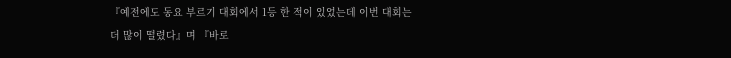『예전에도 동요 부르기 대회에서 1등 한 적이 있었는데 이번 대회는 더 많이 떨렸다』며 『바로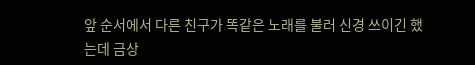앞 순서에서 다른 친구가 똑같은 노래를 불러 신경 쓰이긴 했는데 금상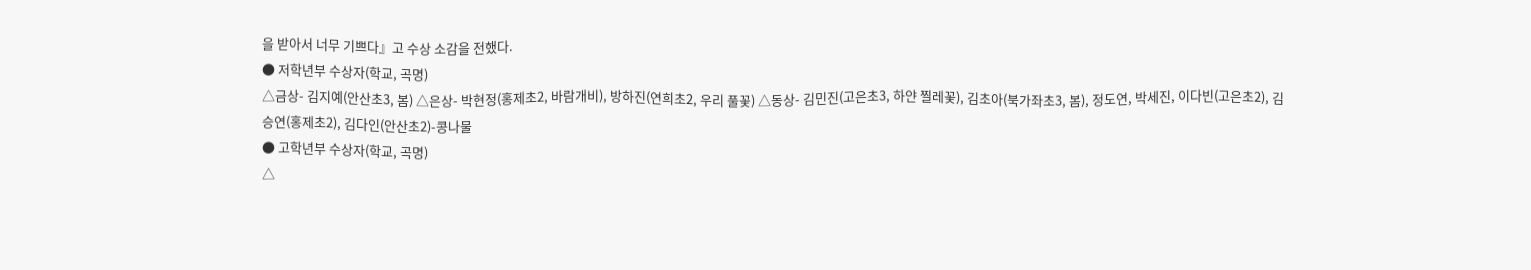을 받아서 너무 기쁘다』고 수상 소감을 전했다.
● 저학년부 수상자(학교, 곡명)
△금상- 김지예(안산초3, 봄) △은상- 박현정(홍제초2, 바람개비), 방하진(연희초2, 우리 풀꽃) △동상- 김민진(고은초3, 하얀 찔레꽃), 김초아(북가좌초3, 봄), 정도연, 박세진, 이다빈(고은초2), 김승연(홍제초2), 김다인(안산초2)-콩나물
● 고학년부 수상자(학교, 곡명)
△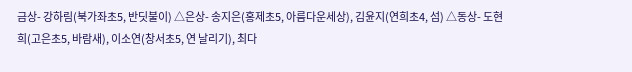금상- 강하림(북가좌초5, 반딧불이) △은상- 송지은(홍제초5, 아름다운세상), 김윤지(연희초4, 섬) △동상- 도현희(고은초5, 바람새), 이소연(창서초5, 연 날리기), 최다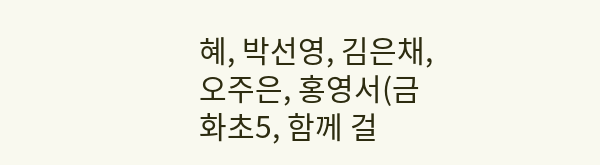혜, 박선영, 김은채, 오주은, 홍영서(금화초5, 함께 걸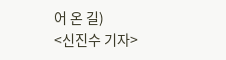어 온 길)
<신진수 기자>